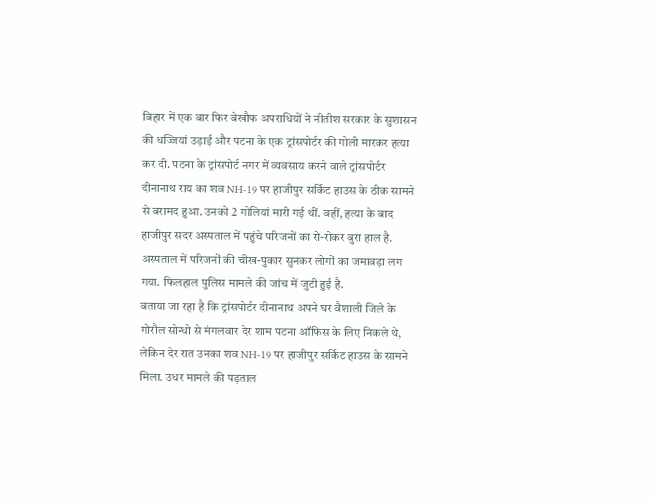बिहार में एक बार फिर बेखौफ अपराधियों ने नीतीश सरकार के सुशासन की धज्जियां उड़ाई और पटना के एक ट्रांसपोर्टर की गोली मारकर हत्या कर दी. पटना के ट्रांसपोर्ट नगर में व्यवसाय करने वाले ट्रांसपोर्टर दीनानाथ राय का शव NH-19 पर हाजीपुर सर्किट हाउस के ठीक सामने से बरामद हुआ. उनको 2 गोलियां मारी गई थीं. वहीं, हत्या के बाद हाजीपुर सदर अस्पताल में पहुंचे परिजनों का रो-रोकर बुरा हाल है. अस्पताल में परिजनों की चीख-पुकार सुनकर लोगों का जमावड़ा लग गया. फिलहाल पुलिस मामले की जांच में जुटी हुई है.
बताया जा रहा है कि ट्रांसपोर्टर दीनानाथ अपने घर वैशाली जिले के गोरौल सोन्धो से मंगलवार देर शाम पटना ऑफिस के लिए निकले थे, लेकिन देर रात उनका शव NH-19 पर हाजीपुर सर्किट हाउस के सामने मिला. उधर मामले की पड़ताल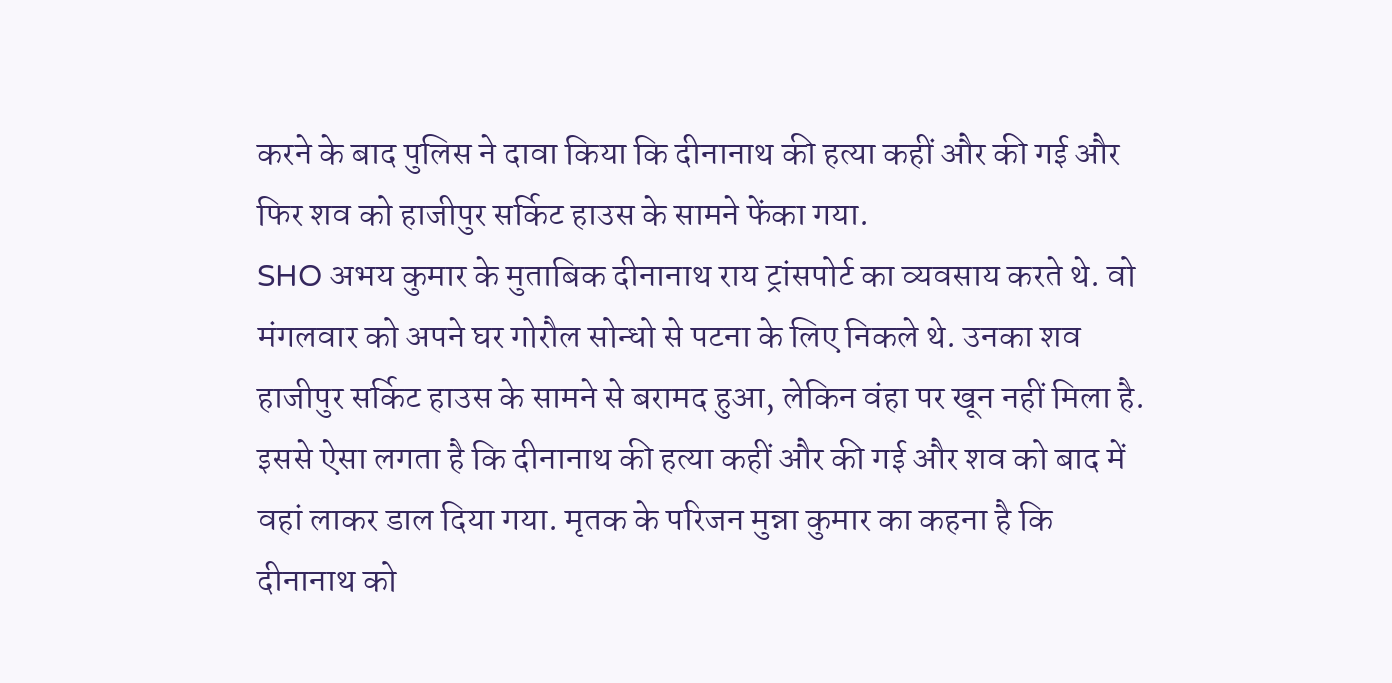करने के बाद पुलिस ने दावा किया कि दीनानाथ की हत्या कहीं और की गई और फिर शव को हाजीपुर सर्किट हाउस के सामने फेंका गया.
SHO अभय कुमार के मुताबिक दीनानाथ राय ट्रांसपोर्ट का व्यवसाय करते थे. वो मंगलवार को अपने घर गोरौल सोन्धो से पटना के लिए निकले थे. उनका शव हाजीपुर सर्किट हाउस के सामने से बरामद हुआ, लेकिन वंहा पर खून नहीं मिला है. इससे ऐसा लगता है कि दीनानाथ की हत्या कहीं और की गई और शव को बाद में वहां लाकर डाल दिया गया. मृतक के परिजन मुन्ना कुमार का कहना है कि दीनानाथ को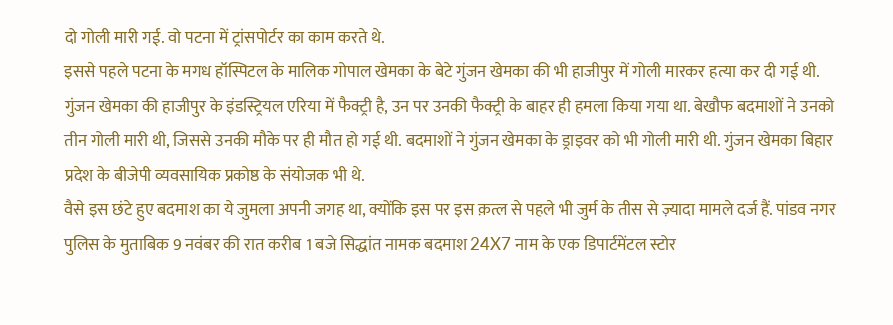दो गोली मारी गई. वो पटना में ट्रांसपोर्टर का काम करते थे.
इससे पहले पटना के मगध हॉस्पिटल के मालिक गोपाल खेमका के बेटे गुंजन खेमका की भी हाजीपुर में गोली मारकर हत्या कर दी गई थी. गुंजन खेमका की हाजीपुर के इंडस्ट्रियल एरिया में फैक्ट्री है, उन पर उनकी फैक्ट्री के बाहर ही हमला किया गया था. बेखौफ बदमाशों ने उनको तीन गोली मारी थी, जिससे उनकी मौके पर ही मौत हो गई थी. बदमाशों ने गुंजन खेमका के ड्राइवर को भी गोली मारी थी. गुंजन खेमका बिहार प्रदेश के बीजेपी व्यवसायिक प्रकोष्ठ के संयोजक भी थे.
वैसे इस छंटे हुए बदमाश का ये जुमला अपनी जगह था, क्योंकि इस पर इस क़त्ल से पहले भी जुर्म के तीस से ज़्यादा मामले दर्ज हैं. पांडव नगर पुलिस के मुताबिक 9 नवंबर की रात करीब 1 बजे सिद्धांत नामक बदमाश 24X7 नाम के एक डिपार्टमेंटल स्टोर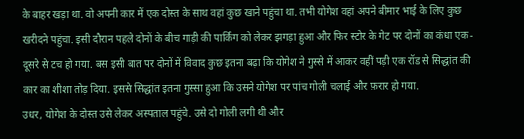के बाहर खड़ा था. वो अपनी कार में एक दोस्त के साथ वहां कुछ खाने पहुंचा था. तभी योगेश वहां अपने बीमार भाई के लिए कुछ खरीदने पहुंचा. इसी दौरान पहले दोनों के बीच गाड़ी की पार्किंग को लेकर झगड़ा हुआ और फिर स्टोर के गेट पर दोनों का कंधा एक-दूसरे से टच हो गया. बस इसी बात पर दोनों में विवाद कुछ इतना बढ़ा कि योगेश ने गुस्से में आकर वहीं पड़ी एक रॉड से सिद्धांत की कार का शीशा तोड़ दिया. इससे सिद्धांत इतना गुस्सा हुआ कि उसने योगेश पर पांच गोली चलाई और फ़रार हो गया.
उधर, योगेश के दोस्त उसे लेकर अस्पताल पहुंचे. उसे दो गोली लगी थी और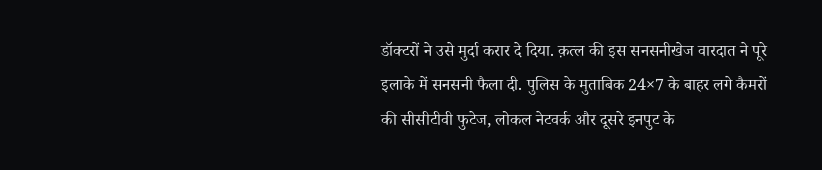डॉक्टरों ने उसे मुर्दा करार दे दिया. क़त्ल की इस सनसनीखेज वारदात ने पूरे इलाके में सनसनी फैला दी. पुलिस के मुताबिक 24×7 के बाहर लगे कैमरों की सीसीटीवी फुटेज, लोकल नेटवर्क और दूसरे इनपुट के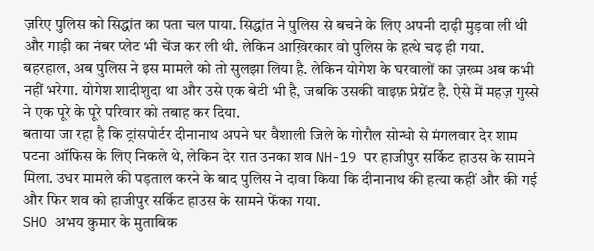ज़रिए पुलिस को सिद्धांत का पता चल पाया. सिद्धांत ने पुलिस से बचने के लिए अपनी दाढ़ी मुड़वा ली थी और गाड़ी का नंबर प्लेट भी चेंज कर ली थी. लेकिन आख़िरकार वो पुलिस के हत्थे चढ़ ही गया.
बहरहाल, अब पुलिस ने इस मामले को तो सुलझा लिया है. लेकिन योगेश के घरवालों का ज़ख्म अब कभी नहीं भरेगा. योगेश शादीशुदा था और उसे एक बेटी भी है, जबकि उसकी वाइफ़ प्रेग्नेंट है. ऐसे में महज़ गुस्से ने एक पूरे के पूरे परिवार को तबाह कर दिया.
बताया जा रहा है कि ट्रांसपोर्टर दीनानाथ अपने घर वैशाली जिले के गोरौल सोन्धो से मंगलवार देर शाम पटना ऑफिस के लिए निकले थे, लेकिन देर रात उनका शव NH-19 पर हाजीपुर सर्किट हाउस के सामने मिला. उधर मामले की पड़ताल करने के बाद पुलिस ने दावा किया कि दीनानाथ की हत्या कहीं और की गई और फिर शव को हाजीपुर सर्किट हाउस के सामने फेंका गया.
SHO अभय कुमार के मुताबिक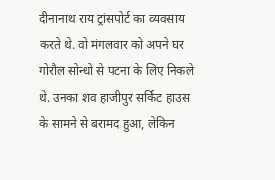दीनानाथ राय ट्रांसपोर्ट का व्यवसाय करते थे. वो मंगलवार को अपने घर गोरौल सोन्धो से पटना के लिए निकले थे. उनका शव हाजीपुर सर्किट हाउस के सामने से बरामद हुआ, लेकिन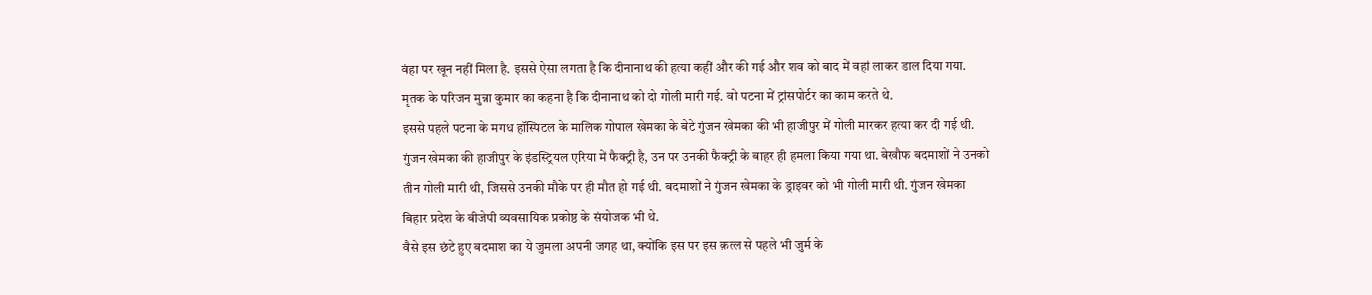वंहा पर खून नहीं मिला है. इससे ऐसा लगता है कि दीनानाथ की हत्या कहीं और की गई और शव को बाद में वहां लाकर डाल दिया गया. मृतक के परिजन मुन्ना कुमार का कहना है कि दीनानाथ को दो गोली मारी गई. वो पटना में ट्रांसपोर्टर का काम करते थे.
इससे पहले पटना के मगध हॉस्पिटल के मालिक गोपाल खेमका के बेटे गुंजन खेमका की भी हाजीपुर में गोली मारकर हत्या कर दी गई थी. गुंजन खेमका की हाजीपुर के इंडस्ट्रियल एरिया में फैक्ट्री है, उन पर उनकी फैक्ट्री के बाहर ही हमला किया गया था. बेखौफ बदमाशों ने उनको तीन गोली मारी थी, जिससे उनकी मौके पर ही मौत हो गई थी. बदमाशों ने गुंजन खेमका के ड्राइवर को भी गोली मारी थी. गुंजन खेमका बिहार प्रदेश के बीजेपी व्यवसायिक प्रकोष्ठ के संयोजक भी थे.
वैसे इस छंटे हुए बदमाश का ये जुमला अपनी जगह था, क्योंकि इस पर इस क़त्ल से पहले भी जुर्म के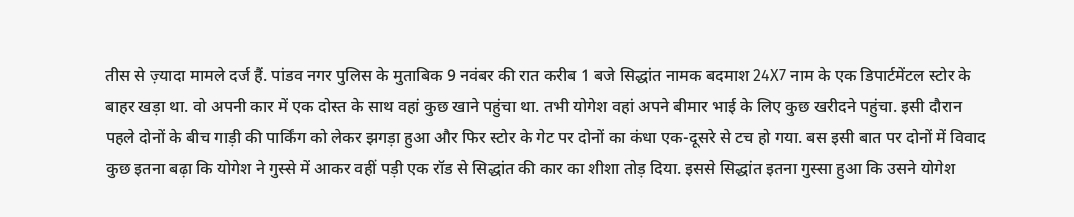तीस से ज़्यादा मामले दर्ज हैं. पांडव नगर पुलिस के मुताबिक 9 नवंबर की रात करीब 1 बजे सिद्धांत नामक बदमाश 24X7 नाम के एक डिपार्टमेंटल स्टोर के बाहर खड़ा था. वो अपनी कार में एक दोस्त के साथ वहां कुछ खाने पहुंचा था. तभी योगेश वहां अपने बीमार भाई के लिए कुछ खरीदने पहुंचा. इसी दौरान पहले दोनों के बीच गाड़ी की पार्किंग को लेकर झगड़ा हुआ और फिर स्टोर के गेट पर दोनों का कंधा एक-दूसरे से टच हो गया. बस इसी बात पर दोनों में विवाद कुछ इतना बढ़ा कि योगेश ने गुस्से में आकर वहीं पड़ी एक रॉड से सिद्धांत की कार का शीशा तोड़ दिया. इससे सिद्धांत इतना गुस्सा हुआ कि उसने योगेश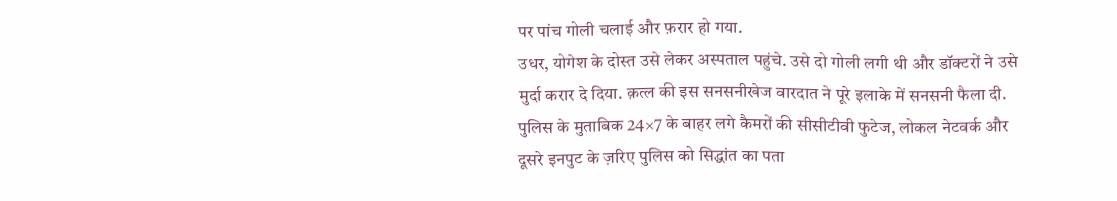पर पांच गोली चलाई और फ़रार हो गया.
उधर, योगेश के दोस्त उसे लेकर अस्पताल पहुंचे. उसे दो गोली लगी थी और डॉक्टरों ने उसे मुर्दा करार दे दिया. क़त्ल की इस सनसनीखेज वारदात ने पूरे इलाके में सनसनी फैला दी. पुलिस के मुताबिक 24×7 के बाहर लगे कैमरों की सीसीटीवी फुटेज, लोकल नेटवर्क और दूसरे इनपुट के ज़रिए पुलिस को सिद्धांत का पता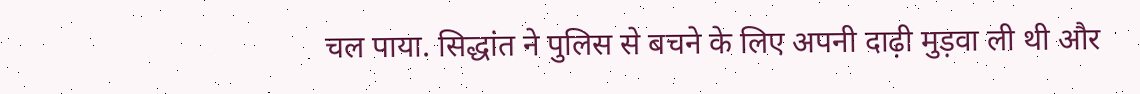चल पाया. सिद्धांत ने पुलिस से बचने के लिए अपनी दाढ़ी मुड़वा ली थी और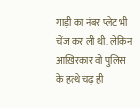गाड़ी का नंबर प्लेट भी चेंज कर ली थी. लेकिन आख़िरकार वो पुलिस के हत्थे चढ़ ही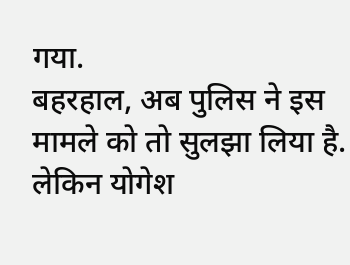गया.
बहरहाल, अब पुलिस ने इस मामले को तो सुलझा लिया है. लेकिन योगेश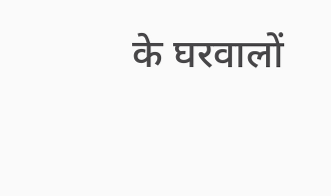के घरवालों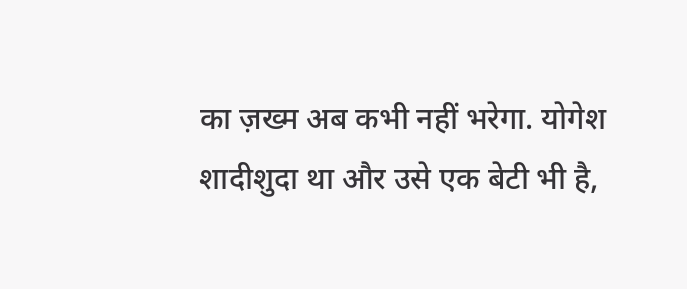का ज़ख्म अब कभी नहीं भरेगा. योगेश शादीशुदा था और उसे एक बेटी भी है,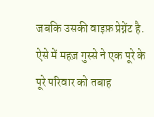जबकि उसकी वाइफ़ प्रेग्नेंट है. ऐसे में महज़ गुस्से ने एक पूरे के पूरे परिवार को तबाह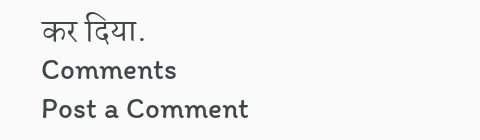कर दिया.
Comments
Post a Comment